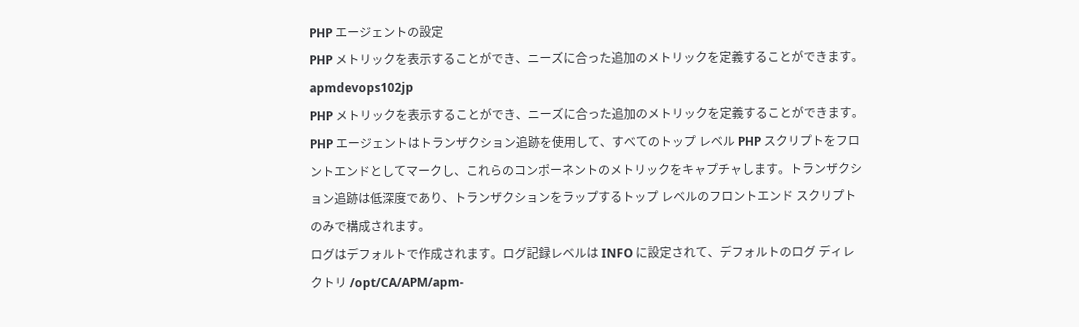PHP エージェントの設定
PHP メトリックを表示することができ、ニーズに合った追加のメトリックを定義することができます。
apmdevops102jp
PHP メトリックを表示することができ、ニーズに合った追加のメトリックを定義することができます。
PHP エージェントはトランザクション追跡を使用して、すべてのトップ レベル PHP スクリプトをフロントエンドとしてマークし、これらのコンポーネントのメトリックをキャプチャします。トランザクション追跡は低深度であり、トランザクションをラップするトップ レベルのフロントエンド スクリプトのみで構成されます。
ログはデフォルトで作成されます。ログ記録レベルは INFO に設定されて、デフォルトのログ ディレクトリ /opt/CA/APM/apm-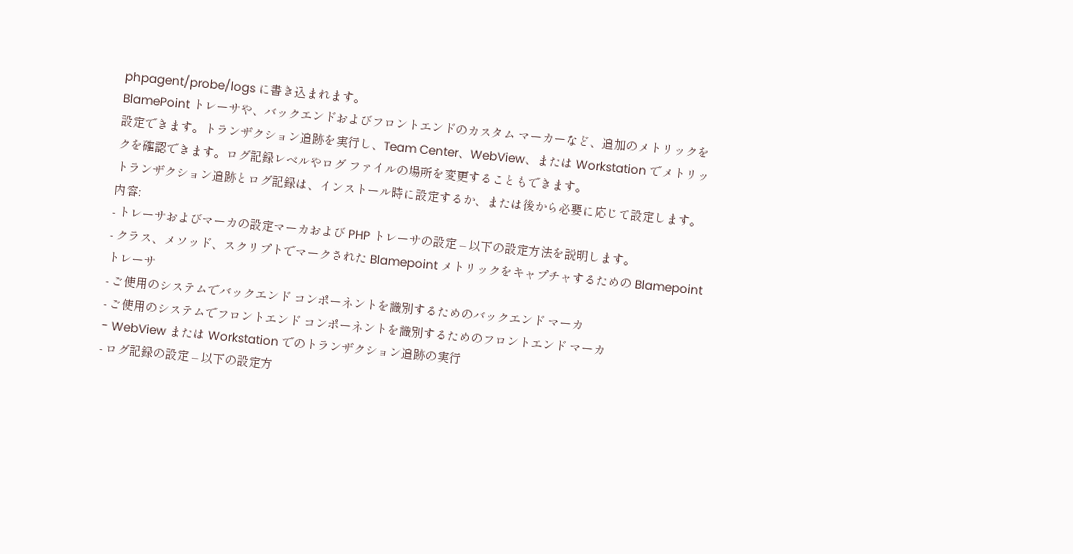phpagent/probe/logs に書き込まれます。
BlamePoint トレーサや、バックエンドおよびフロントエンドのカスタム マーカーなど、追加のメトリックを設定できます。トランザクション追跡を実行し、Team Center、WebView、または Workstation でメトリックを確認できます。ログ記録レベルやログ ファイルの場所を変更することもできます。
トランザクション追跡とログ記録は、インストール時に設定するか、または後から必要に応じて設定します。
内容:
- トレーサおよびマーカの設定マーカおよび PHP トレーサの設定 – 以下の設定方法を説明します。
- クラス、メソッド、スクリプトでマークされた Blamepoint メトリックをキャプチャするための Blamepoint トレーサ
- ご使用のシステムでバックエンド コンポーネントを識別するためのバックエンド マーカ
- ご使用のシステムでフロントエンド コンポーネントを識別するためのフロントエンド マーカ
- WebView または Workstation でのトランザクション追跡の実行
- ログ記録の設定 – 以下の設定方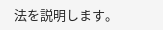法を説明します。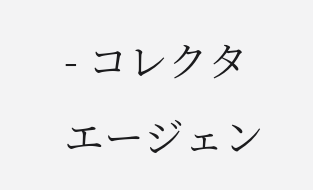- コレクタ エージェン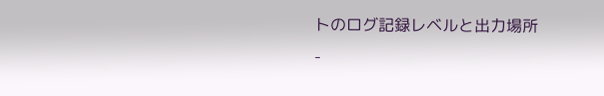トのログ記録レベルと出力場所
-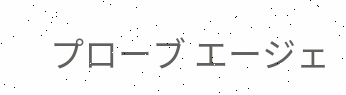プローブ エージェ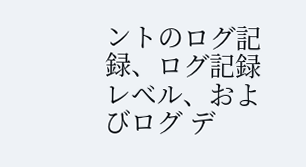ントのログ記録、ログ記録レベル、およびログ デ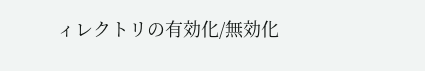ィレクトリの有効化/無効化